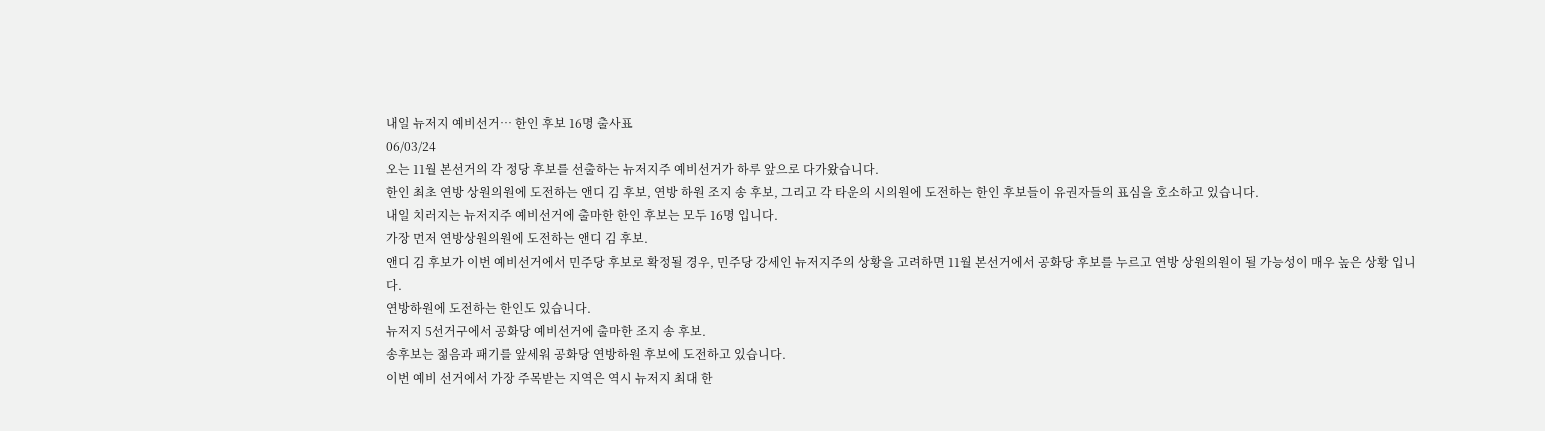내일 뉴저지 예비선거… 한인 후보 16명 출사표
06/03/24
오는 11월 본선거의 각 정당 후보를 선출하는 뉴저지주 예비선거가 하루 앞으로 다가왔습니다.
한인 최초 연방 상원의원에 도전하는 앤디 김 후보, 연방 하원 조지 송 후보, 그리고 각 타운의 시의원에 도전하는 한인 후보들이 유권자들의 표심을 호소하고 있습니다.
내일 치러지는 뉴저지주 예비선거에 출마한 한인 후보는 모두 16명 입니다.
가장 먼저 연방상원의원에 도전하는 앤디 김 후보.
앤디 김 후보가 이번 예비선거에서 민주당 후보로 확정될 경우, 민주당 강세인 뉴저지주의 상황을 고려하면 11월 본선거에서 공화당 후보를 누르고 연방 상원의원이 될 가능성이 매우 높은 상황 입니다.
연방하원에 도전하는 한인도 있습니다.
뉴저지 5선거구에서 공화당 예비선거에 출마한 조지 송 후보.
송후보는 젊음과 패기를 앞세워 공화당 연방하원 후보에 도전하고 있습니다.
이번 예비 선거에서 가장 주목받는 지역은 역시 뉴저지 최대 한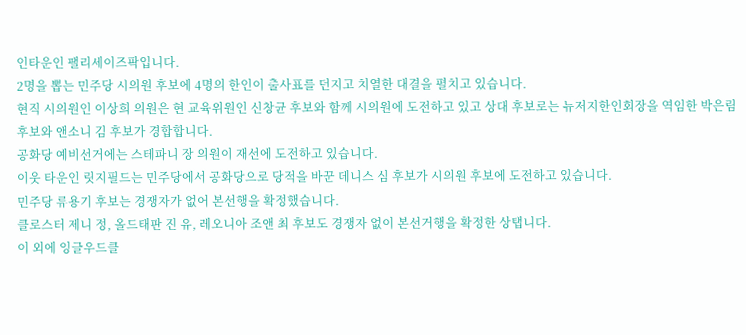인타운인 팰리세이즈팍입니다.
2명을 뽑는 민주당 시의원 후보에 4명의 한인이 출사표를 던지고 치열한 대결을 펼치고 있습니다.
현직 시의원인 이상희 의원은 현 교육위원인 신창균 후보와 함께 시의원에 도전하고 있고 상대 후보로는 뉴저지한인회장을 역임한 박은림 후보와 앤소니 김 후보가 경합합니다.
공화당 예비선거에는 스테파니 장 의원이 재선에 도전하고 있습니다.
이웃 타운인 릿지필드는 민주당에서 공화당으로 당적을 바꾼 데니스 심 후보가 시의원 후보에 도전하고 있습니다.
민주당 류용기 후보는 경쟁자가 없어 본선행을 확정했습니다.
클로스터 제니 정, 올드태판 진 유, 레오니아 조앤 최 후보도 경쟁자 없이 본선거행을 확정한 상탭니다.
이 외에 잉글우드클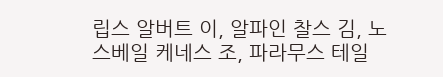립스 알버트 이, 알파인 찰스 김, 노스베일 케네스 조, 파라무스 테일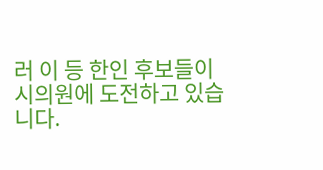러 이 등 한인 후보들이 시의원에 도전하고 있습니다.